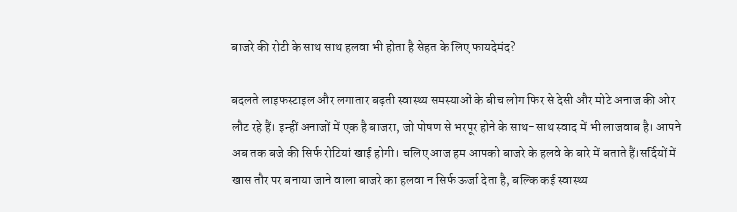बाजरे की रोटी के साथ साथ हलवा भी होता है सेहत के लिए फायदेमंद?

बदलते लाइफस्टाइल और लगातार बढ़ती स्वास्थ्य समस्याओं के बीच लोग फिर से देसी और मोटे अनाज की ओर लौट रहे हैं। इन्हीं अनाजों में एक है बाजरा, जो पोषण से भरपूर होने के साथ-साथ स्वाद में भी लाजवाब है। आपने अब तक बजे की सिर्फ रोटियां खाई होगी। चलिए आज हम आपको बाजरे के हलवे के बारे में बताते हैं।सर्दियों में खास तौर पर बनाया जाने वाला बाजरे का हलवा न सिर्फ ऊर्जा देता है, बल्कि कई स्वास्थ्य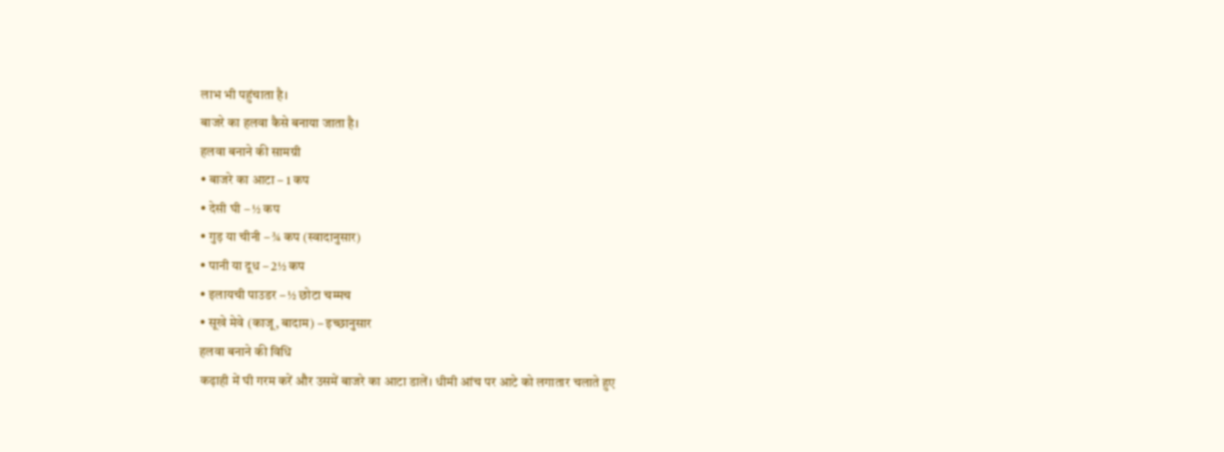लाभ भी पहुंचाता है।
बाजरे का हलवा कैसे बनाया जाता है।
हलवा बनाने की सामग्री
• बाजरे का आटा – 1 कप
• देसी घी – ½ कप
• गुड़ या चीनी – ¾ कप (स्वादानुसार)
• पानी या दूध – 2½ कप
• इलायची पाउडर – ½ छोटा चम्मच
• सूखे मेवे (काजू, बादाम) – इच्छानुसार
हलवा बनाने की विधि
कढ़ाही में घी गरम करें और उसमें बाजरे का आटा डालें। धीमी आंच पर आटे को लगातार चलाते हुए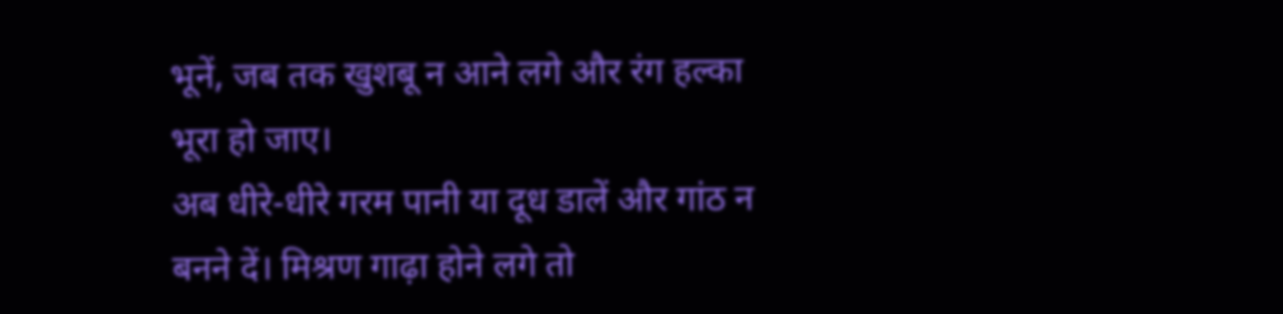भूनें, जब तक खुशबू न आने लगे और रंग हल्का भूरा हो जाए।
अब धीरे-धीरे गरम पानी या दूध डालें और गांठ न बनने दें। मिश्रण गाढ़ा होने लगे तो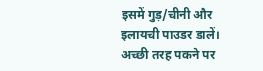इसमें गुड़/चीनी और इलायची पाउडर डालें। अच्छी तरह पकने पर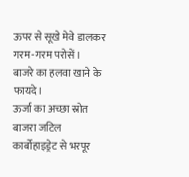ऊपर से सूखे मेवे डालकर गरम-गरम परोसें।
बाजरे का हलवा खाने के फायदे।
ऊर्जा का अच्छा स्रोत
बाजरा जटिल कार्बोहाइड्रेट से भरपूर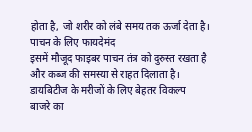होता है, जो शरीर को लंबे समय तक ऊर्जा देता है।
पाचन के लिए फायदेमंद
इसमें मौजूद फाइबर पाचन तंत्र को दुरुस्त रखता है और कब्ज की समस्या से राहत दिलाता है।
डायबिटीज के मरीजों के लिए बेहतर विकल्प
बाजरे का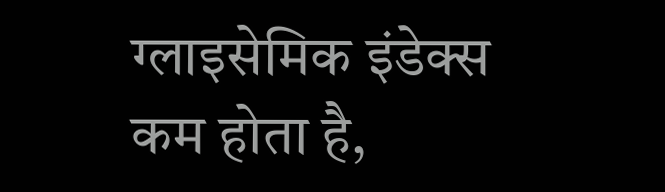ग्लाइसेमिक इंडेक्स कम होता है,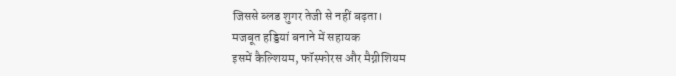जिससे ब्लड शुगर तेजी से नहीं बढ़ता।
मजबूत हड्डियां बनाने में सहायक
इसमें कैल्शियम, फॉस्फोरस और मैग्नीशियम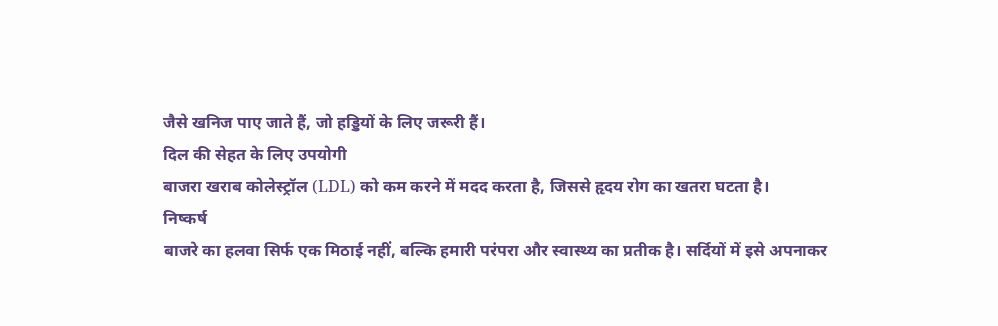जैसे खनिज पाए जाते हैं, जो हड्डियों के लिए जरूरी हैं।
दिल की सेहत के लिए उपयोगी
बाजरा खराब कोलेस्ट्रॉल (LDL) को कम करने में मदद करता है, जिससे हृदय रोग का खतरा घटता है।
निष्कर्ष
बाजरे का हलवा सिर्फ एक मिठाई नहीं, बल्कि हमारी परंपरा और स्वास्थ्य का प्रतीक है। सर्दियों में इसे अपनाकर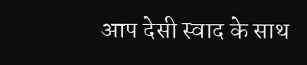आप देसी स्वाद के साथ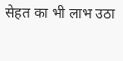सेहत का भी लाभ उठा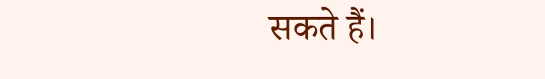सकते हैं।